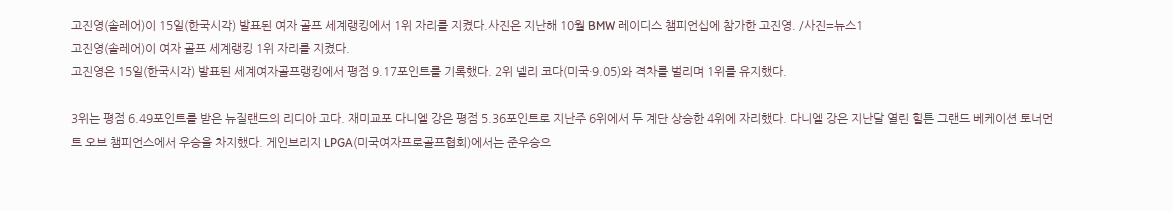고진영(솔레어)이 15일(한국시각) 발표된 여자 골프 세계랭킹에서 1위 자리를 지켰다.사진은 지난해 10월 BMW 레이디스 챔피언십에 참가한 고진영. /사진=뉴스1
고진영(솔레어)이 여자 골프 세계랭킹 1위 자리를 지켰다.
고진영은 15일(한국시각) 발표된 세계여자골프랭킹에서 평점 9.17포인트를 기록했다. 2위 넬리 코다(미국·9.05)와 격차를 벌리며 1위를 유지했다.

3위는 평점 6.49포인트를 받은 뉴질랜드의 리디아 고다. 재미교포 다니엘 강은 평점 5.36포인트로 지난주 6위에서 두 계단 상승한 4위에 자리했다. 다니엘 강은 지난달 열린 힐튼 그랜드 베케이션 토너먼트 오브 챔피언스에서 우승을 차지했다. 게인브리지 LPGA(미국여자프로골프협회)에서는 준우승으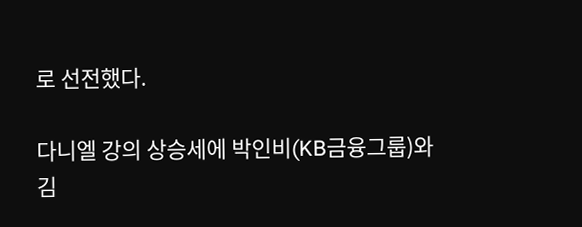로 선전했다.

다니엘 강의 상승세에 박인비(KB금융그룹)와 김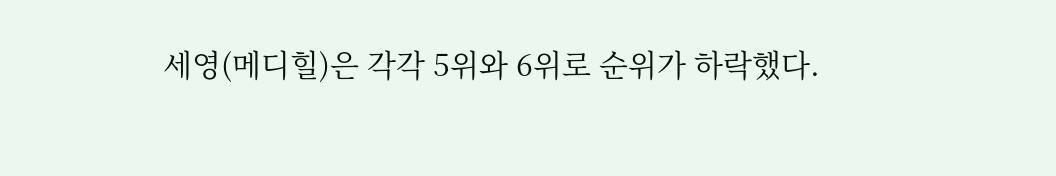세영(메디힐)은 각각 5위와 6위로 순위가 하락했다.